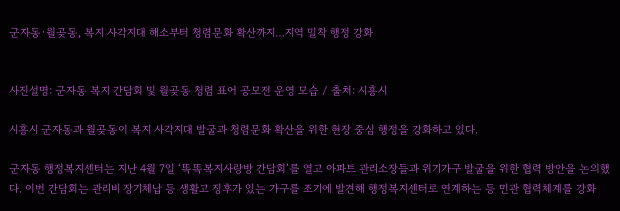군자동·월곶동, 복지 사각지대 해소부터 청렴문화 확산까지…지역 밀착 행정 강화


사진설명: 군자동 복지 간담회 및 월곶동 청렴 표어 공모전 운영 모습 / 출처: 시흥시

시흥시 군자동과 월곶동이 복지 사각지대 발굴과 청렴문화 확산을 위한 현장 중심 행정을 강화하고 있다.

군자동 행정복지센터는 지난 4월 7일 ‘똑똑복지사랑방 간담회’를 열고 아파트 관리소장들과 위기가구 발굴을 위한 협력 방안을 논의했다. 이번 간담회는 관리비 장기체납 등 생활고 징후가 있는 가구를 조기에 발견해 행정복지센터로 연계하는 등 민관 협력체계를 강화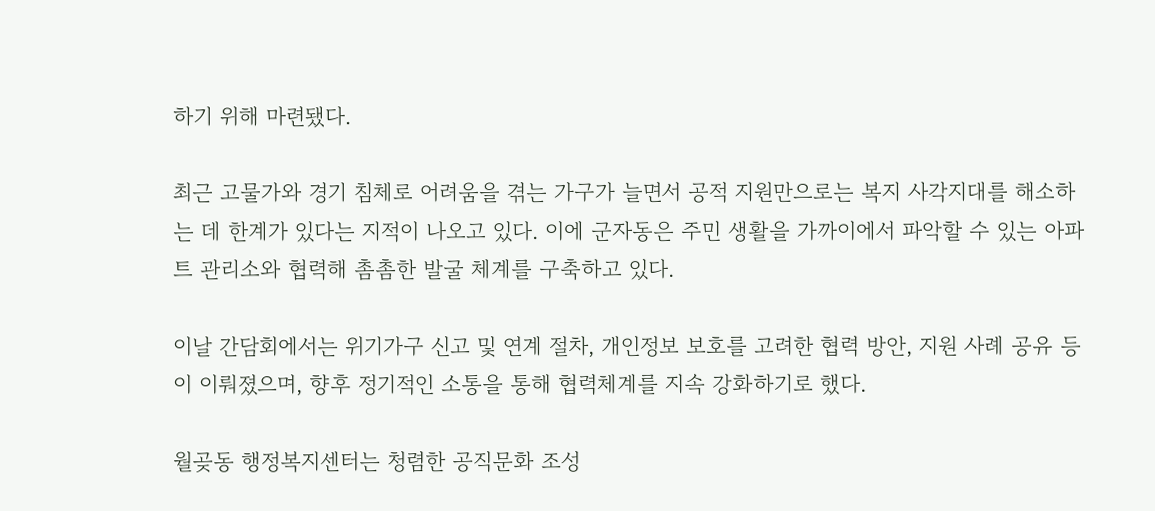하기 위해 마련됐다.

최근 고물가와 경기 침체로 어려움을 겪는 가구가 늘면서 공적 지원만으로는 복지 사각지대를 해소하는 데 한계가 있다는 지적이 나오고 있다. 이에 군자동은 주민 생활을 가까이에서 파악할 수 있는 아파트 관리소와 협력해 촘촘한 발굴 체계를 구축하고 있다.

이날 간담회에서는 위기가구 신고 및 연계 절차, 개인정보 보호를 고려한 협력 방안, 지원 사례 공유 등이 이뤄졌으며, 향후 정기적인 소통을 통해 협력체계를 지속 강화하기로 했다.

월곶동 행정복지센터는 청렴한 공직문화 조성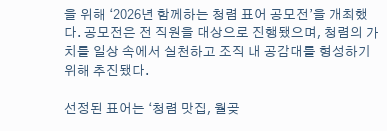을 위해 ‘2026년 함께하는 청렴 표어 공모전’을 개최했다. 공모전은 전 직원을 대상으로 진행됐으며, 청렴의 가치를 일상 속에서 실천하고 조직 내 공감대를 형성하기 위해 추진됐다.

선정된 표어는 ‘청렴 맛집, 월곶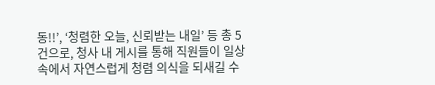동!!’, ‘청렴한 오늘, 신뢰받는 내일’ 등 총 5건으로, 청사 내 게시를 통해 직원들이 일상 속에서 자연스럽게 청렴 의식을 되새길 수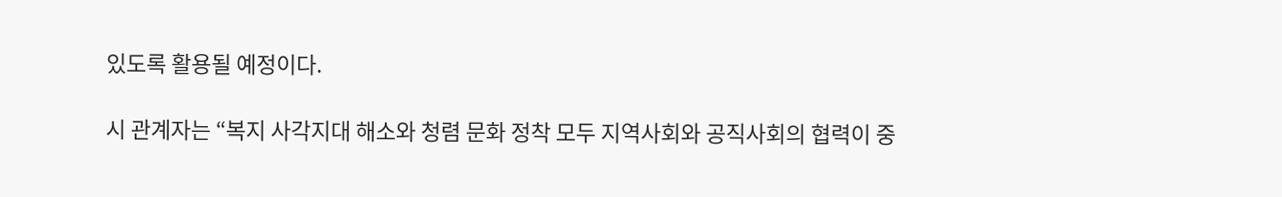있도록 활용될 예정이다.

시 관계자는 “복지 사각지대 해소와 청렴 문화 정착 모두 지역사회와 공직사회의 협력이 중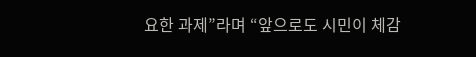요한 과제”라며 “앞으로도 시민이 체감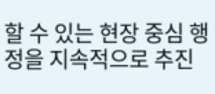할 수 있는 현장 중심 행정을 지속적으로 추진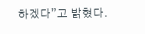하겠다”고 밝혔다.